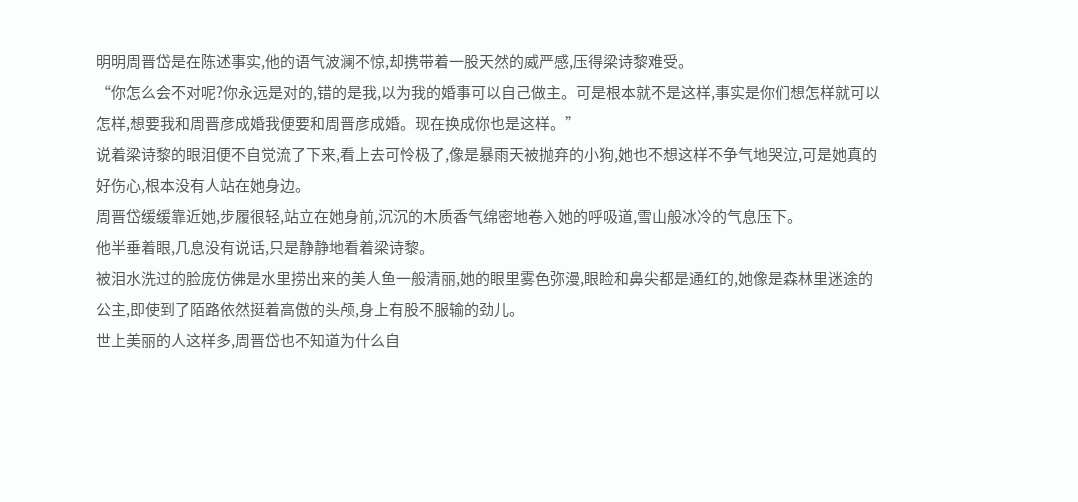明明周晋岱是在陈述事实,他的语气波澜不惊,却携带着一股天然的威严感,压得梁诗黎难受。
“你怎么会不对呢?你永远是对的,错的是我,以为我的婚事可以自己做主。可是根本就不是这样,事实是你们想怎样就可以怎样,想要我和周晋彦成婚我便要和周晋彦成婚。现在换成你也是这样。”
说着梁诗黎的眼泪便不自觉流了下来,看上去可怜极了,像是暴雨天被抛弃的小狗,她也不想这样不争气地哭泣,可是她真的好伤心,根本没有人站在她身边。
周晋岱缓缓靠近她,步履很轻,站立在她身前,沉沉的木质香气绵密地卷入她的呼吸道,雪山般冰冷的气息压下。
他半垂着眼,几息没有说话,只是静静地看着梁诗黎。
被泪水洗过的脸庞仿佛是水里捞出来的美人鱼一般清丽,她的眼里雾色弥漫,眼睑和鼻尖都是通红的,她像是森林里迷途的公主,即使到了陌路依然挺着高傲的头颅,身上有股不服输的劲儿。
世上美丽的人这样多,周晋岱也不知道为什么自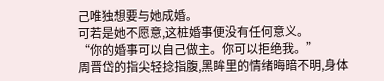己唯独想要与她成婚。
可若是她不愿意,这桩婚事便没有任何意义。
“你的婚事可以自己做主。你可以拒绝我。”
周晋岱的指尖轻捻指腹,黑眸里的情绪晦暗不明,身体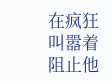在疯狂叫嚣着阻止他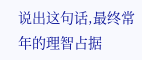说出这句话,最终常年的理智占据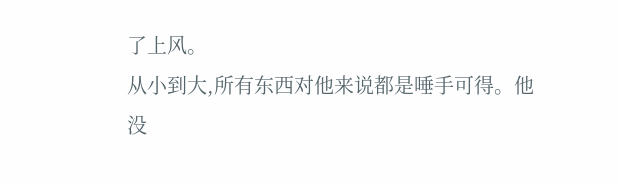了上风。
从小到大,所有东西对他来说都是唾手可得。他没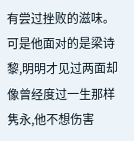有尝过挫败的滋味。可是他面对的是梁诗黎,明明才见过两面却像曾经度过一生那样隽永,他不想伤害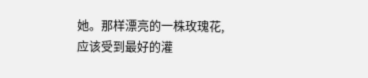她。那样漂亮的一株玫瑰花,应该受到最好的灌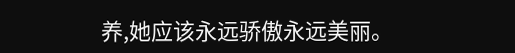养,她应该永远骄傲永远美丽。